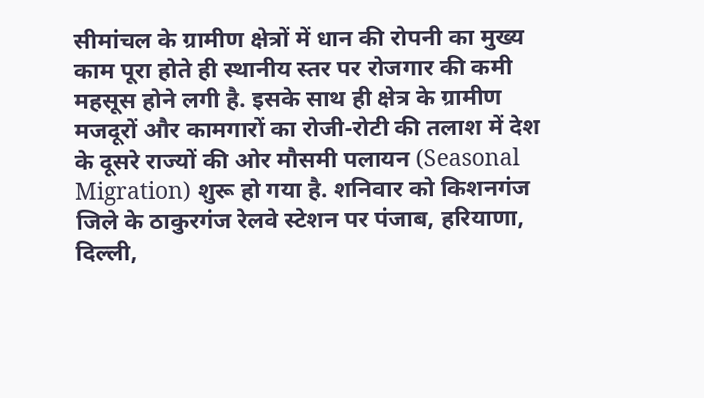सीमांचल के ग्रामीण क्षेत्रों में धान की रोपनी का मुख्य काम पूरा होते ही स्थानीय स्तर पर रोजगार की कमी महसूस होने लगी है. इसके साथ ही क्षेत्र के ग्रामीण मजदूरों और कामगारों का रोजी-रोटी की तलाश में देश के दूसरे राज्यों की ओर मौसमी पलायन (Seasonal Migration) शुरू हो गया है. शनिवार को किशनगंज जिले के ठाकुरगंज रेलवे स्टेशन पर पंजाब, हरियाणा, दिल्ली,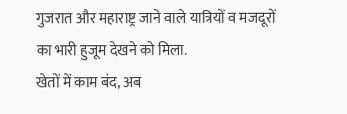गुजरात और महाराष्ट्र जाने वाले यात्रियों व मजदूरों का भारी हुजूम देखने को मिला.
खेतों में काम बंद, अब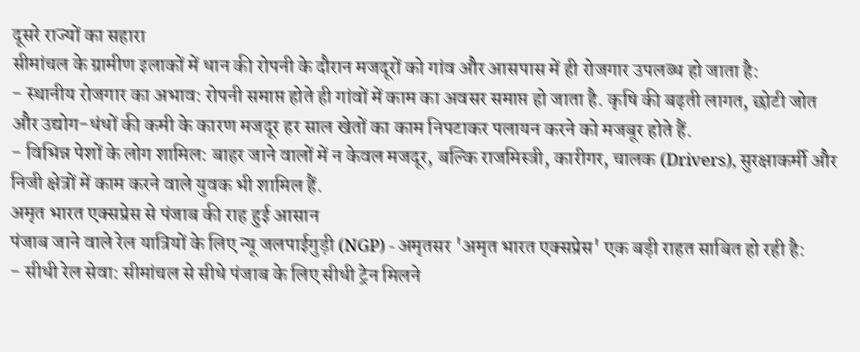दूसरे राज्यों का सहारा
सीमांचल के ग्रामीण इलाकों में धान की रोपनी के दौरान मजदूरों को गांव और आसपास में ही रोजगार उपलब्ध हो जाता है:
- स्थानीय रोजगार का अभाव: रोपनी समाप्त होते ही गांवों में काम का अवसर समाप्त हो जाता है. कृषि की बढ़ती लागत, छोटी जोत और उद्योग-धंधों की कमी के कारण मजदूर हर साल खेतों का काम निपटाकर पलायन करने को मजबूर होते हैं.
- विभिन्न पेशों के लोग शामिल: बाहर जाने वालों में न केवल मजदूर, बल्कि राजमिस्त्री, कारीगर, चालक (Drivers), सुरक्षाकर्मी और निजी क्षेत्रों में काम करने वाले युवक भी शामिल हैं.
अमृत भारत एक्सप्रेस से पंजाब की राह हुई आसान
पंजाब जाने वाले रेल यात्रियों के लिए न्यू जलपाईगुड़ी (NGP) - अमृतसर 'अमृत भारत एक्सप्रेस' एक बड़ी राहत साबित हो रही है:
- सीधी रेल सेवा: सीमांचल से सीधे पंजाब के लिए सीधी ट्रेन मिलने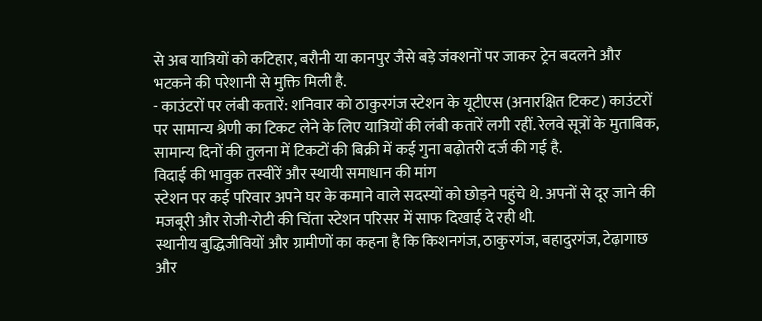से अब यात्रियों को कटिहार, बरौनी या कानपुर जैसे बड़े जंक्शनों पर जाकर ट्रेन बदलने और भटकने की परेशानी से मुक्ति मिली है.
- काउंटरों पर लंबी कतारें: शनिवार को ठाकुरगंज स्टेशन के यूटीएस (अनारक्षित टिकट) काउंटरों पर सामान्य श्रेणी का टिकट लेने के लिए यात्रियों की लंबी कतारें लगी रहीं. रेलवे सूत्रों के मुताबिक, सामान्य दिनों की तुलना में टिकटों की बिक्री में कई गुना बढ़ोतरी दर्ज की गई है.
विदाई की भावुक तस्वीरें और स्थायी समाधान की मांग
स्टेशन पर कई परिवार अपने घर के कमाने वाले सदस्यों को छोड़ने पहुंचे थे. अपनों से दूर जाने की मजबूरी और रोजी-रोटी की चिंता स्टेशन परिसर में साफ दिखाई दे रही थी.
स्थानीय बुद्धिजीवियों और ग्रामीणों का कहना है कि किशनगंज, ठाकुरगंज, बहादुरगंज, टेढ़ागाछ और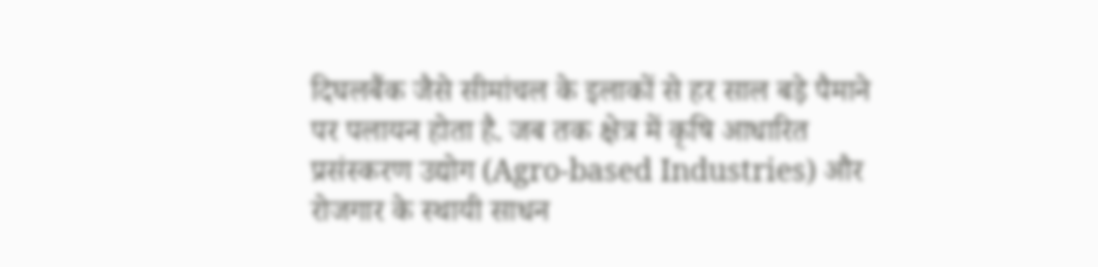दिघलबैंक जैसे सीमांचल के इलाकों से हर साल बड़े पैमाने पर पलायन होता है. जब तक क्षेत्र में कृषि आधारित प्रसंस्करण उद्योग (Agro-based Industries) और रोजगार के स्थायी साधन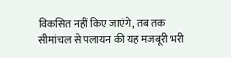विकसित नहीं किए जाएंगे, तब तक सीमांचल से पलायन की यह मजबूरी भरी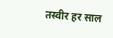तस्वीर हर साल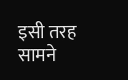इसी तरह सामने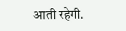आती रहेगी.